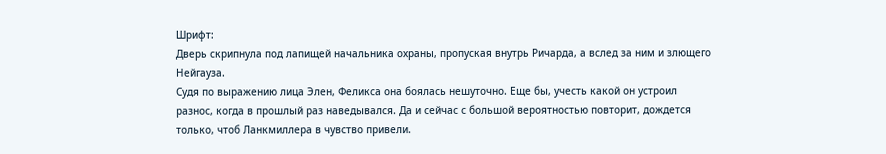Шрифт:
Дверь скрипнула под лапищей начальника охраны, пропуская внутрь Ричарда, а вслед за ним и злющего Нейгауза.
Судя по выражению лица Элен, Феликса она боялась нешуточно. Еще бы, учесть какой он устроил разнос, когда в прошлый раз наведывался. Да и сейчас с большой вероятностью повторит, дождется только, чтоб Ланкмиллера в чувство привели.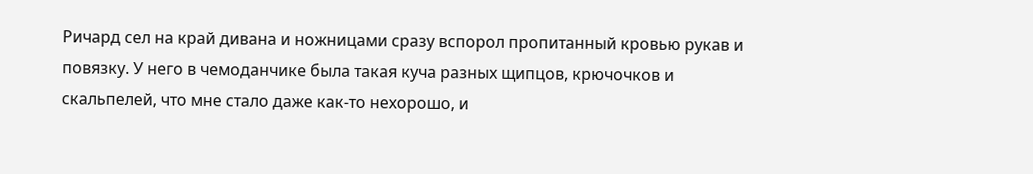Ричард сел на край дивана и ножницами сразу вспорол пропитанный кровью рукав и повязку. У него в чемоданчике была такая куча разных щипцов, крючочков и скальпелей, что мне стало даже как-то нехорошо, и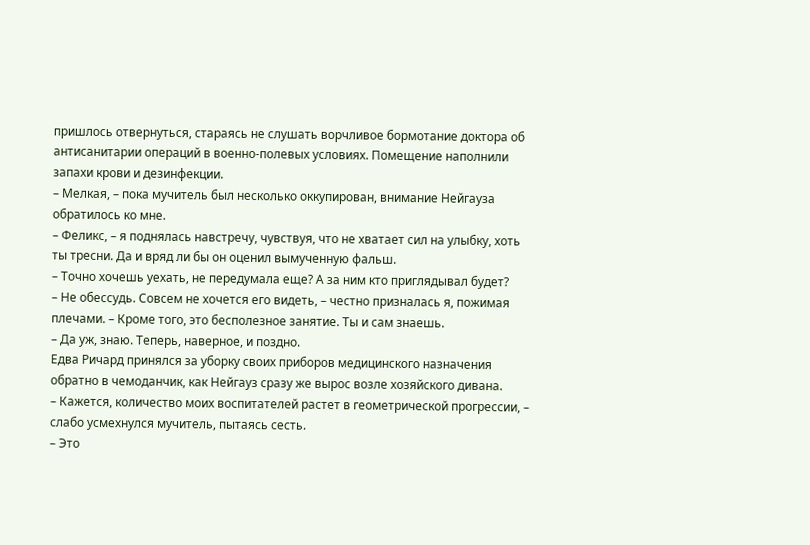пришлось отвернуться, стараясь не слушать ворчливое бормотание доктора об антисанитарии операций в военно-полевых условиях. Помещение наполнили запахи крови и дезинфекции.
– Мелкая, – пока мучитель был несколько оккупирован, внимание Нейгауза обратилось ко мне.
– Феликс, – я поднялась навстречу, чувствуя, что не хватает сил на улыбку, хоть ты тресни. Да и вряд ли бы он оценил вымученную фальш.
– Точно хочешь уехать, не передумала еще? А за ним кто приглядывал будет?
– Не обессудь. Совсем не хочется его видеть, – честно призналась я, пожимая плечами. – Кроме того, это бесполезное занятие. Ты и сам знаешь.
– Да уж, знаю. Теперь, наверное, и поздно.
Едва Ричард принялся за уборку своих приборов медицинского назначения обратно в чемоданчик, как Нейгауз сразу же вырос возле хозяйского дивана.
– Кажется, количество моих воспитателей растет в геометрической прогрессии, – слабо усмехнулся мучитель, пытаясь сесть.
– Это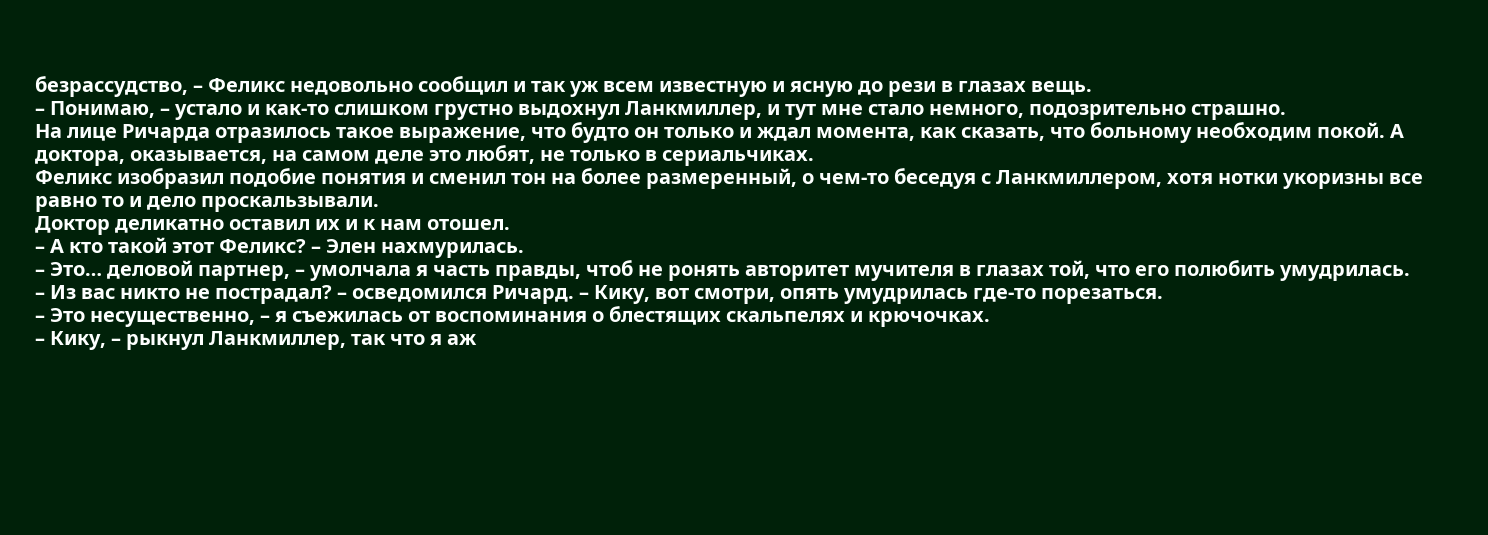безрассудство, – Феликс недовольно сообщил и так уж всем известную и ясную до рези в глазах вещь.
– Понимаю, – устало и как-то слишком грустно выдохнул Ланкмиллер, и тут мне стало немного, подозрительно страшно.
На лице Ричарда отразилось такое выражение, что будто он только и ждал момента, как сказать, что больному необходим покой. А доктора, оказывается, на самом деле это любят, не только в сериальчиках.
Феликс изобразил подобие понятия и сменил тон на более размеренный, о чем-то беседуя с Ланкмиллером, хотя нотки укоризны все равно то и дело проскальзывали.
Доктор деликатно оставил их и к нам отошел.
– А кто такой этот Феликс? – Элен нахмурилась.
– Это… деловой партнер, – умолчала я часть правды, чтоб не ронять авторитет мучителя в глазах той, что его полюбить умудрилась.
– Из вас никто не пострадал? – осведомился Ричард. – Кику, вот смотри, опять умудрилась где-то порезаться.
– Это несущественно, – я съежилась от воспоминания о блестящих скальпелях и крючочках.
– Кику, – рыкнул Ланкмиллер, так что я аж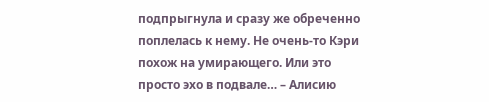подпрыгнула и сразу же обреченно поплелась к нему. Не очень-то Кэри похож на умирающего. Или это просто эхо в подвале… – Алисию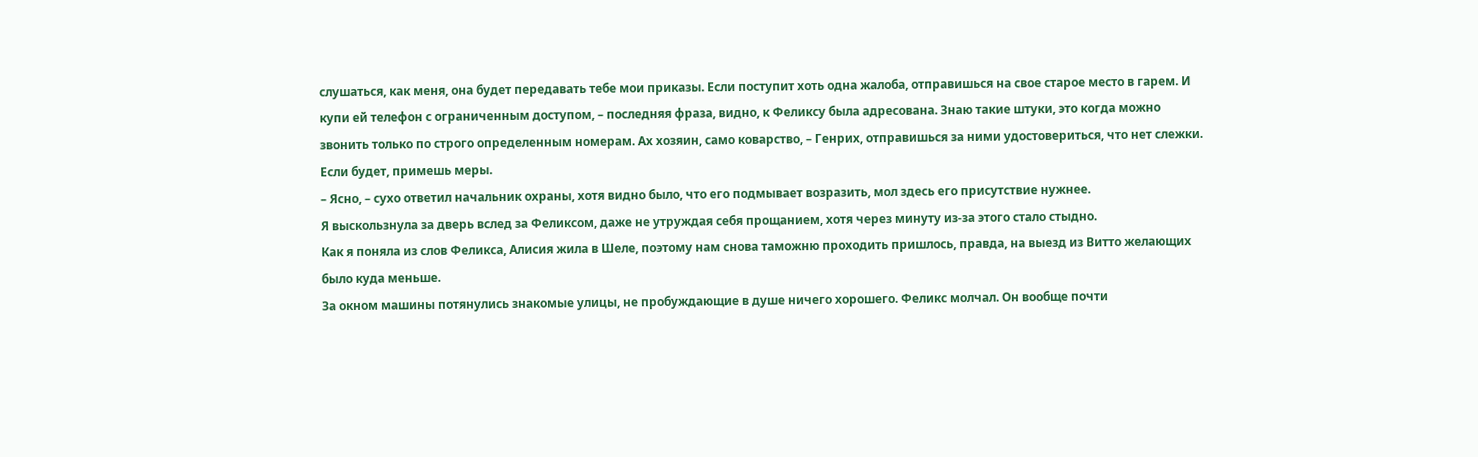слушаться, как меня, она будет передавать тебе мои приказы. Если поступит хоть одна жалоба, отправишься на свое старое место в гарем. И купи ей телефон с ограниченным доступом, – последняя фраза, видно, к Феликсу была адресована. Знаю такие штуки, это когда можно звонить только по строго определенным номерам. Ах хозяин, само коварство, – Генрих, отправишься за ними удостовериться, что нет слежки. Если будет, примешь меры.
– Ясно, – сухо ответил начальник охраны, хотя видно было, что его подмывает возразить, мол здесь его присутствие нужнее.
Я выскользнула за дверь вслед за Феликсом, даже не утруждая себя прощанием, хотя через минуту из-за этого стало стыдно.
Как я поняла из слов Феликса, Алисия жила в Шеле, поэтому нам снова таможню проходить пришлось, правда, на выезд из Витто желающих было куда меньше.
За окном машины потянулись знакомые улицы, не пробуждающие в душе ничего хорошего. Феликс молчал. Он вообще почти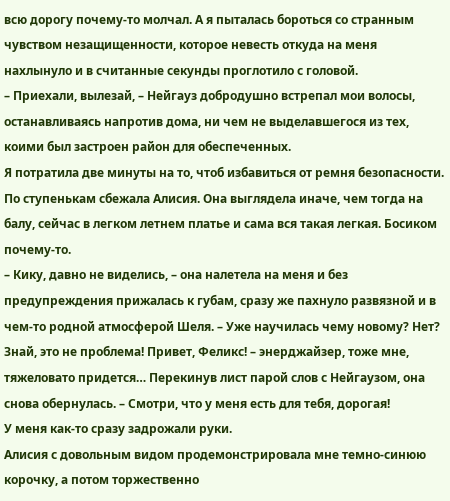всю дорогу почему-то молчал. А я пыталась бороться со странным чувством незащищенности, которое невесть откуда на меня нахлынуло и в считанные секунды проглотило с головой.
– Приехали, вылезай, – Нейгауз добродушно встрепал мои волосы, останавливаясь напротив дома, ни чем не выделавшегося из тех, коими был застроен район для обеспеченных.
Я потратила две минуты на то, чтоб избавиться от ремня безопасности.
По ступенькам сбежала Алисия. Она выглядела иначе, чем тогда на балу, сейчас в легком летнем платье и сама вся такая легкая. Босиком почему-то.
– Кику, давно не виделись, – она налетела на меня и без предупреждения прижалась к губам, сразу же пахнуло развязной и в чем-то родной атмосферой Шеля. – Уже научилась чему новому? Нет? Знай, это не проблема! Привет, Феликс! – энерджайзер, тоже мне, тяжеловато придется… Перекинув лист парой слов с Нейгаузом, она снова обернулась. – Смотри, что у меня есть для тебя, дорогая!
У меня как-то сразу задрожали руки.
Алисия с довольным видом продемонстрировала мне темно-синюю корочку, а потом торжественно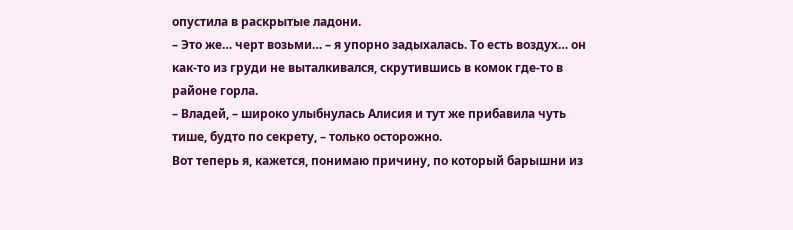опустила в раскрытые ладони.
– Это же… черт возьми… – я упорно задыхалась. То есть воздух… он как-то из груди не выталкивался, скрутившись в комок где-то в районе горла.
– Владей, – широко улыбнулась Алисия и тут же прибавила чуть тише, будто по секрету, – только осторожно.
Вот теперь я, кажется, понимаю причину, по который барышни из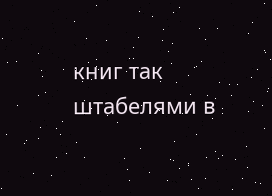книг так штабелями в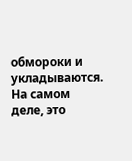обмороки и укладываются. На самом деле, это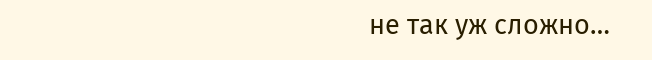не так уж сложно…